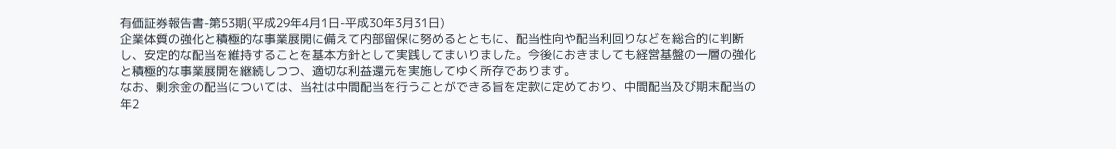有価証券報告書-第53期(平成29年4月1日-平成30年3月31日)
企業体質の強化と積極的な事業展開に備えて内部留保に努めるとともに、配当性向や配当利回りなどを総合的に判断し、安定的な配当を維持することを基本方針として実践してまいりました。今後におきましても経営基盤の一層の強化と積極的な事業展開を継続しつつ、適切な利益還元を実施してゆく所存であります。
なお、剰余金の配当については、当社は中間配当を行うことができる旨を定款に定めており、中間配当及び期末配当の年2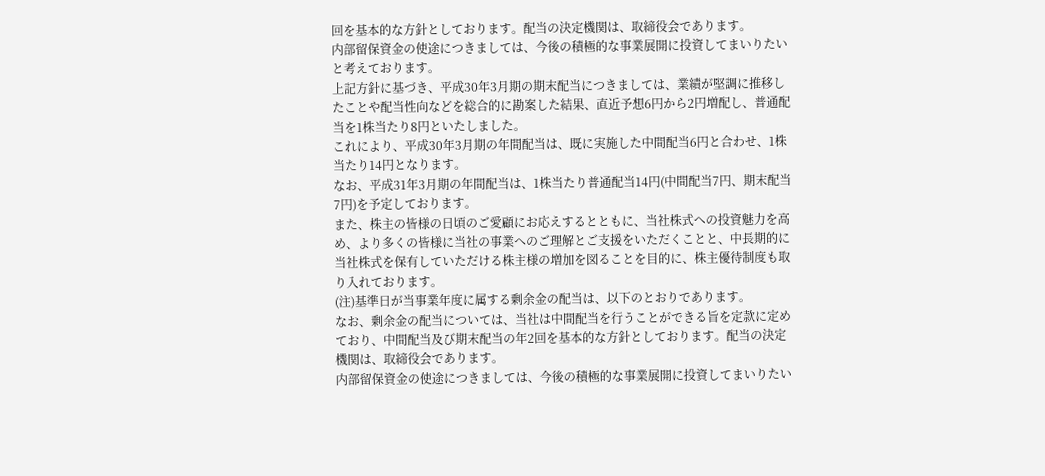回を基本的な方針としております。配当の決定機関は、取締役会であります。
内部留保資金の使途につきましては、今後の積極的な事業展開に投資してまいりたいと考えております。
上記方針に基づき、平成30年3月期の期末配当につきましては、業績が堅調に推移したことや配当性向などを総合的に勘案した結果、直近予想6円から2円増配し、普通配当を1株当たり8円といたしました。
これにより、平成30年3月期の年間配当は、既に実施した中間配当6円と合わせ、1株当たり14円となります。
なお、平成31年3月期の年間配当は、1株当たり普通配当14円(中間配当7円、期末配当7円)を予定しております。
また、株主の皆様の日頃のご愛顧にお応えするとともに、当社株式への投資魅力を高め、より多くの皆様に当社の事業へのご理解とご支援をいただくことと、中長期的に当社株式を保有していただける株主様の増加を図ることを目的に、株主優待制度も取り入れております。
(注)基準日が当事業年度に属する剰余金の配当は、以下のとおりであります。
なお、剰余金の配当については、当社は中間配当を行うことができる旨を定款に定めており、中間配当及び期末配当の年2回を基本的な方針としております。配当の決定機関は、取締役会であります。
内部留保資金の使途につきましては、今後の積極的な事業展開に投資してまいりたい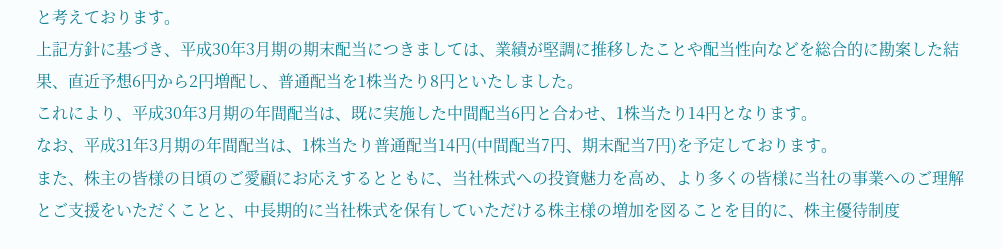と考えております。
上記方針に基づき、平成30年3月期の期末配当につきましては、業績が堅調に推移したことや配当性向などを総合的に勘案した結果、直近予想6円から2円増配し、普通配当を1株当たり8円といたしました。
これにより、平成30年3月期の年間配当は、既に実施した中間配当6円と合わせ、1株当たり14円となります。
なお、平成31年3月期の年間配当は、1株当たり普通配当14円(中間配当7円、期末配当7円)を予定しております。
また、株主の皆様の日頃のご愛顧にお応えするとともに、当社株式への投資魅力を高め、より多くの皆様に当社の事業へのご理解とご支援をいただくことと、中長期的に当社株式を保有していただける株主様の増加を図ることを目的に、株主優待制度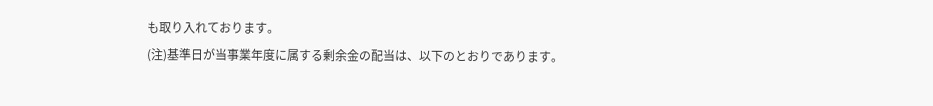も取り入れております。
(注)基準日が当事業年度に属する剰余金の配当は、以下のとおりであります。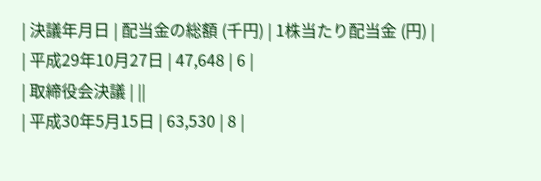| 決議年月日 | 配当金の総額 (千円) | 1株当たり配当金 (円) |
| 平成29年10月27日 | 47,648 | 6 |
| 取締役会決議 | ||
| 平成30年5月15日 | 63,530 | 8 |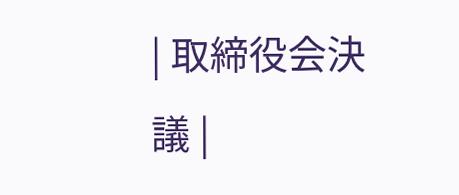| 取締役会決議 |